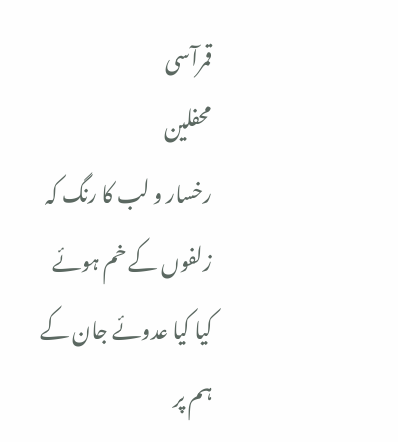قمرآسی
محفلین
رخسار و لب کا رنگ کہ زلفوں کے خم ہوئے
کیا کیا عدوئے جان کے ہم پر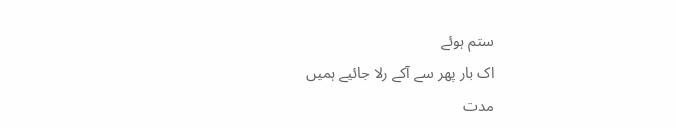ستم ہوئے
اک بار پھر سے آکے رلا جائیے ہمیں
مدت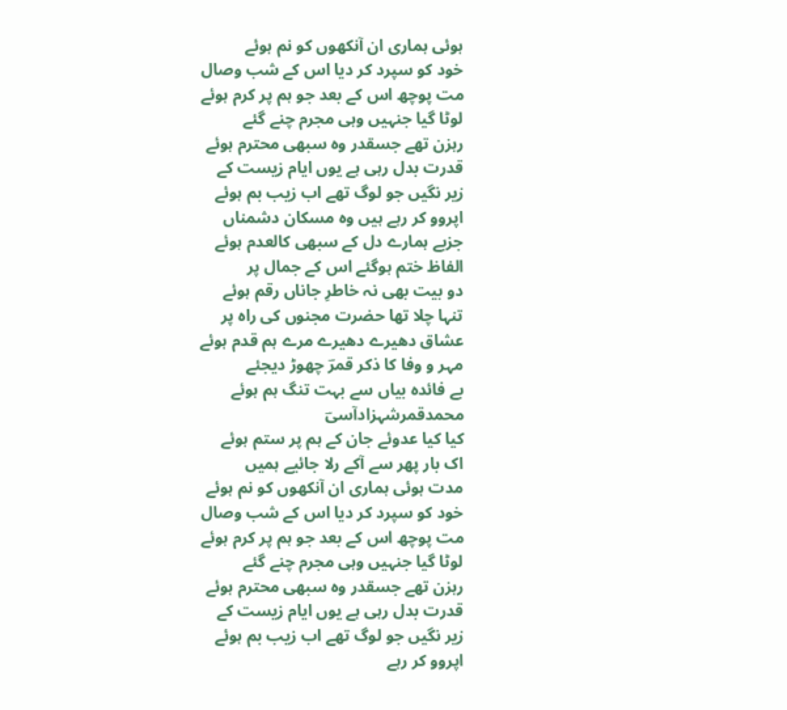ہوئی ہماری ان آنکھوں کو نم ہوئے
خود کو سپرد کر دیا اس کے شب وصال
مت پوچھ اس کے بعد جو ہم پر کرم ہوئے
لوٹا گیا جنہیں وہی مجرم چنے گئے
رہزن تھے جسقدر وہ سبھی محترم ہوئے
قدرت بدل رہی ہے یوں ایام زیست کے
زیر نگیں جو لوگ تھے اب زیب بم ہوئے
اپروو کر رہے ہیں وہ مسکان دشمناں
جزبے ہمارے دل کے سبھی کالعدم ہوئے
الفاظ ختم ہوگئے اس کے جمال پر
دو بیت بھی نہ خاطرِ جاناں رقم ہوئے
تنہا چلا تھا حضرت مجنوں کی راہ پر
عشاق دھیرے دھیرے مرے ہم قدم ہوئے
مہر و وفا کا ذکر قمرؔ چھوڑ دیجئے
بے فائدہ بیاں سے بہت تنگ ہم ہوئے
محمدقمرشہزادآسیؔ
کیا کیا عدوئے جان کے ہم پر ستم ہوئے
اک بار پھر سے آکے رلا جائیے ہمیں
مدت ہوئی ہماری ان آنکھوں کو نم ہوئے
خود کو سپرد کر دیا اس کے شب وصال
مت پوچھ اس کے بعد جو ہم پر کرم ہوئے
لوٹا گیا جنہیں وہی مجرم چنے گئے
رہزن تھے جسقدر وہ سبھی محترم ہوئے
قدرت بدل رہی ہے یوں ایام زیست کے
زیر نگیں جو لوگ تھے اب زیب بم ہوئے
اپروو کر رہے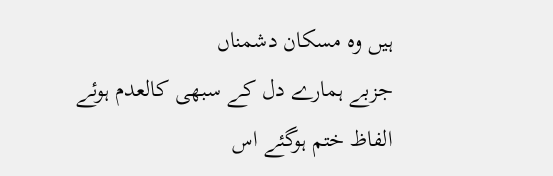ہیں وہ مسکان دشمناں
جزبے ہمارے دل کے سبھی کالعدم ہوئے
الفاظ ختم ہوگئے اس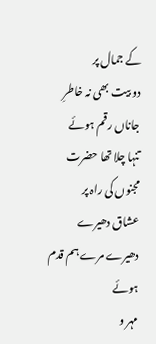کے جمال پر
دو بیت بھی نہ خاطرِ جاناں رقم ہوئے
تنہا چلا تھا حضرت مجنوں کی راہ پر
عشاق دھیرے دھیرے مرے ہم قدم ہوئے
مہر و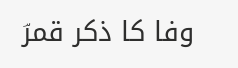وفا کا ذکر قمرؔ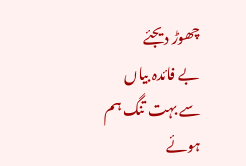چھوڑ دیجئے
بے فائدہ بیاں سے بہت تنگ ہم ہوئے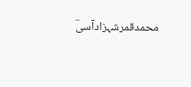محمدقمرشہزادآسیؔ